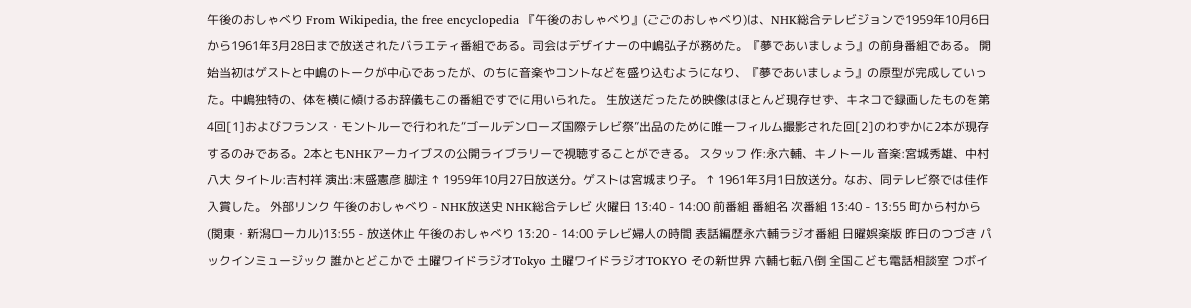午後のおしゃべり From Wikipedia, the free encyclopedia 『午後のおしゃべり』(ごごのおしゃべり)は、NHK総合テレビジョンで1959年10月6日から1961年3月28日まで放送されたバラエティ番組である。司会はデザイナーの中嶋弘子が務めた。『夢であいましょう』の前身番組である。 開始当初はゲストと中嶋のトークが中心であったが、のちに音楽やコントなどを盛り込むようになり、『夢であいましょう』の原型が完成していった。中嶋独特の、体を横に傾けるお辞儀もこの番組ですでに用いられた。 生放送だったため映像はほとんど現存せず、キネコで録画したものを第4回[1]およびフランス・モントルーで行われた“ゴールデンローズ国際テレビ祭”出品のために唯一フィルム撮影された回[2]のわずかに2本が現存するのみである。2本ともNHKアーカイブスの公開ライブラリーで視聴することができる。 スタッフ 作:永六輔、キノトール 音楽:宮城秀雄、中村八大 タイトル:吉村祥 演出:末盛憲彦 脚注 ↑ 1959年10月27日放送分。ゲストは宮城まり子。 ↑ 1961年3月1日放送分。なお、同テレビ祭では佳作入賞した。 外部リンク 午後のおしゃべり - NHK放送史 NHK総合テレビ 火曜日 13:40 - 14:00 前番組 番組名 次番組 13:40 - 13:55 町から村から(関東・新潟ローカル)13:55 - 放送休止 午後のおしゃべり 13:20 - 14:00 テレビ婦人の時間 表話編歴永六輔ラジオ番組 日曜娯楽版 昨日のつづき パックインミュージック 誰かとどこかで 土曜ワイドラジオTokyo 土曜ワイドラジオTOKYO その新世界 六輔七転八倒 全国こども電話相談室 つボイ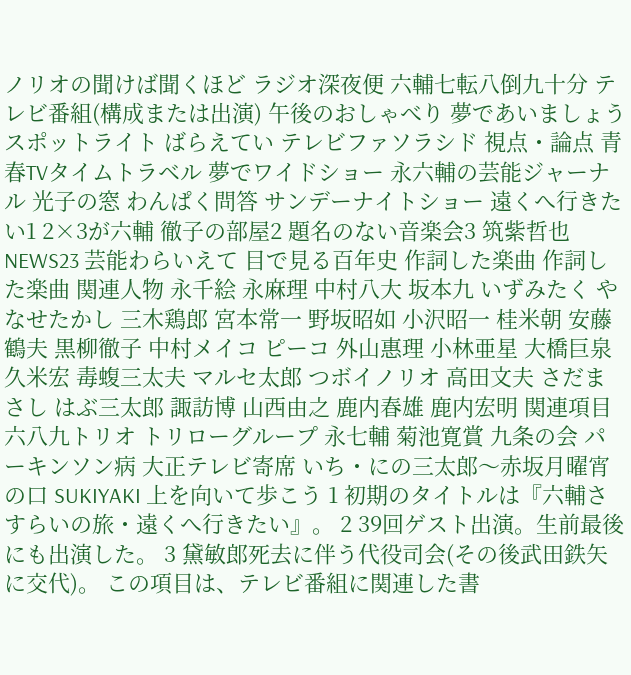ノリオの聞けば聞くほど ラジオ深夜便 六輔七転八倒九十分 テレビ番組(構成または出演) 午後のおしゃべり 夢であいましょう スポットライト ばらえてい テレビファソラシド 視点・論点 青春TVタイムトラベル 夢でワイドショー 永六輔の芸能ジャーナル 光子の窓 わんぱく問答 サンデーナイトショー 遠くへ行きたい1 2×3が六輔 徹子の部屋2 題名のない音楽会3 筑紫哲也 NEWS23 芸能わらいえて 目で見る百年史 作詞した楽曲 作詞した楽曲 関連人物 永千絵 永麻理 中村八大 坂本九 いずみたく やなせたかし 三木鶏郎 宮本常一 野坂昭如 小沢昭一 桂米朝 安藤鶴夫 黒柳徹子 中村メイコ ピーコ 外山惠理 小林亜星 大橋巨泉 久米宏 毒蝮三太夫 マルセ太郎 つボイノリオ 高田文夫 さだまさし はぶ三太郎 諏訪博 山西由之 鹿内春雄 鹿内宏明 関連項目 六八九トリオ トリローグループ 永七輔 菊池寛賞 九条の会 パーキンソン病 大正テレビ寄席 いち・にの三太郎〜赤坂月曜宵の口 SUKIYAKI 上を向いて歩こう 1 初期のタイトルは『六輔さすらいの旅・遠くへ行きたい』。 2 39回ゲスト出演。生前最後にも出演した。 3 黛敏郎死去に伴う代役司会(その後武田鉄矢に交代)。 この項目は、テレビ番組に関連した書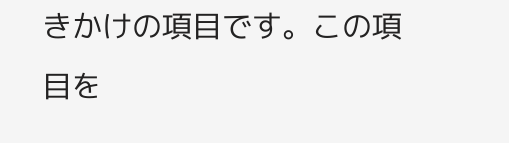きかけの項目です。この項目を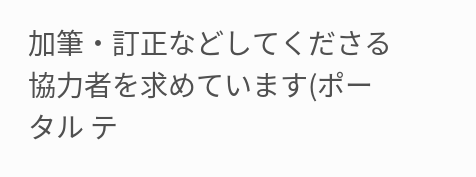加筆・訂正などしてくださる協力者を求めています(ポータル テ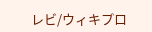レビ/ウィキプロ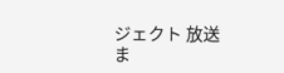ジェクト 放送ま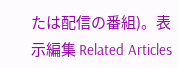たは配信の番組)。表示編集 Related Articles